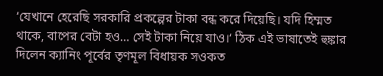‘যেখানে হেরেছি সরকারি প্রকল্পের টাকা বন্ধ করে দিয়েছি। যদি হিম্মত থাকে, বাপের বেটা হও… সেই টাকা নিয়ে যাও।‘ ঠিক এই ভাষাতেই হুঙ্কার দিলেন ক্যানিং পূর্বের তৃণমূল বিধায়ক সওকত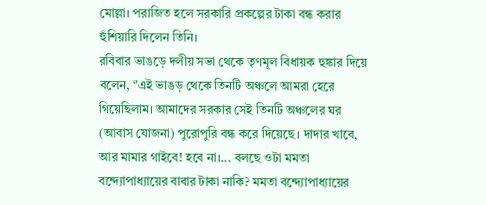মোল্লা। পরাজিত হলে সরকারি প্রকল্পের টাকা বন্ধ করার হুঁশিয়ারি দিলেন তিনি।
রবিবার ভাঙড়ে দলীয় সভা থেকে তৃণমূল বিধায়ক হুঙ্কার দিয়ে বলেন, ‘’এই ভাঙড় থেকে তিনটি অঞ্চলে আমরা হেরে গিয়েছিলাম। আমাদের সরকার সেই তিনটি অঞ্চলের ঘর (আবাস যোজনা) পুরোপুরি বন্ধ করে দিয়েছে। দাদার খাবে, আর মামার গাইবে! হবে না।... বলছে ওটা মমতা বন্দ্যোপাধ্যায়ের বাবার টাকা নাকি? মমতা বন্দ্যোপাধ্যায়ের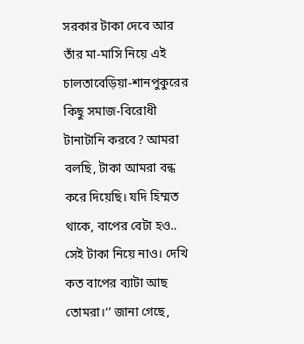সরকার টাকা দেবে আর তাঁর মা-মাসি নিয়ে এই চালতাবেড়িয়া-শানপুকুরের কিছু সমাজ-বিরোধী টানাটানি করবে? আমরা বলছি, টাকা আমরা বন্ধ করে দিয়েছি। যদি হিম্মত থাকে, বাপের বেটা হও.. সেই টাকা নিয়ে নাও। দেখি কত বাপের ব্যাটা আছ তোমরা।‘’ জানা গেছে,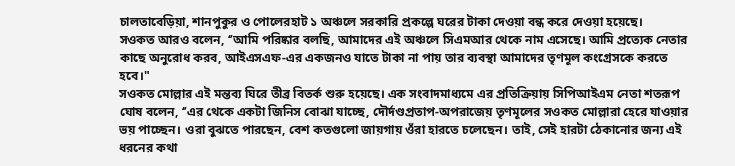চালতাবেড়িয়া, শানপুকুর ও পোলেরহাট ১ অঞ্চলে সরকারি প্রকল্পে ঘরের টাকা দেওয়া বন্ধ করে দেওয়া হয়েছে।
সওকত আরও বলেন, ‘’আমি পরিষ্কার বলছি, আমাদের এই অঞ্চলে সিএমআর থেকে নাম এসেছে। আমি প্রত্যেক নেতার কাছে অনুরোধ করব, আইএসএফ-এর একজনও যাতে টাকা না পায় তার ব্যবস্থা আমাদের তৃণমূল কংগ্রেসকে করতে হবে।"
সওকত মোল্লার এই মন্তব্য ঘিরে তীব্র বিতর্ক শুরু হয়েছে। এক সংবাদমাধ্যমে এর প্রতিক্রিয়ায় সিপিআইএম নেতা শতরূপ ঘোষ বলেন, ‘’এর থেকে একটা জিনিস বোঝা যাচ্ছে, দৌর্দণ্ডপ্রতাপ-অপরাজেয় তৃণমূলের সওকত মোল্লারা হেরে যাওয়ার ভয় পাচ্ছেন। ওরা বুঝতে পারছেন, বেশ কতগুলো জায়গায় ওঁরা হারতে চলেছেন। তাই, সেই হারটা ঠেকানোর জন্য এই ধরনের কথা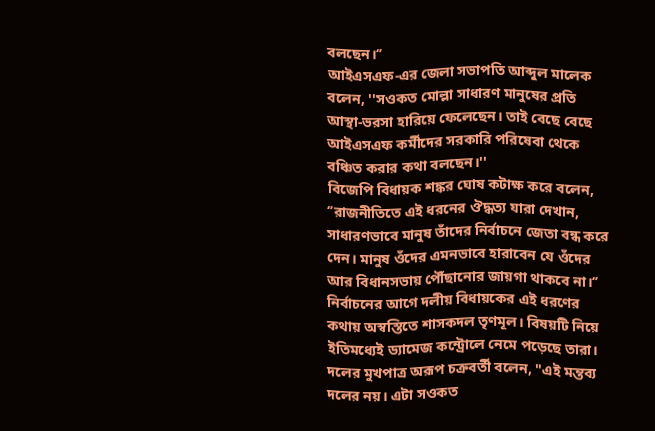বলছেন।‘’
আইএসএফ-এর জেলা সভাপতি আব্দুল মালেক বলেন, ''সওকত মোল্লা সাধারণ মানুষের প্রতি আস্থা-ভরসা হারিয়ে ফেলেছেন। তাই বেছে বেছে আইএসএফ কর্মীদের সরকারি পরিষেবা থেকে বঞ্চিত করার কথা বলছেন।''
বিজেপি বিধায়ক শঙ্কর ঘোষ কটাক্ষ করে বলেন, ‘’রাজনীতিতে এই ধরনের ঔদ্ধত্য যারা দেখান, সাধারণভাবে মানুষ তাঁদের নির্বাচনে জেতা বন্ধ করে দেন। মানুষ ওঁদের এমনভাবে হারাবেন যে ওঁদের আর বিধানসভায় পৌঁছানোর জায়গা থাকবে না।‘’
নির্বাচনের আগে দলীয় বিধায়কের এই ধরণের কথায় অস্বস্তিতে শাসকদল তৃণমূল। বিষয়টি নিয়ে ইতিমধ্যেই ড্যামেজ কন্ট্রোলে নেমে পড়েছে তারা। দলের মুখপাত্র অরূপ চক্রবর্তী বলেন, "এই মন্তব্য দলের নয়। এটা সওকত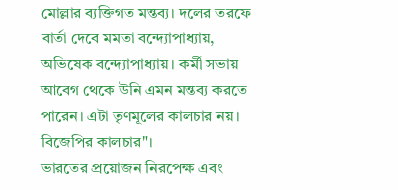মোল্লার ব্যক্তিগত মন্তব্য। দলের তরফে বার্তা দেবে মমতা বন্দ্যোপাধ্যায়, অভিষেক বন্দ্যোপাধ্যায়। কর্মী সভায় আবেগ থেকে উনি এমন মন্তব্য করতে পারেন। এটা তৃণমূলের কালচার নয়। বিজেপির কালচার"।
ভারতের প্রয়োজন নিরপেক্ষ এবং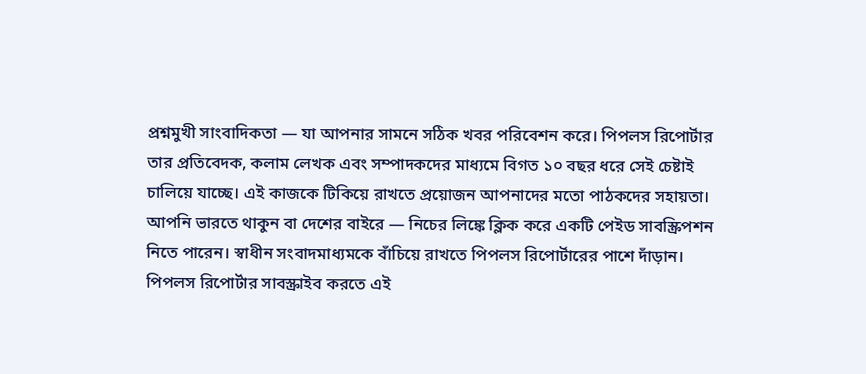প্রশ্নমুখী সাংবাদিকতা — যা আপনার সামনে সঠিক খবর পরিবেশন করে। পিপলস রিপোর্টার তার প্রতিবেদক, কলাম লেখক এবং সম্পাদকদের মাধ্যমে বিগত ১০ বছর ধরে সেই চেষ্টাই চালিয়ে যাচ্ছে। এই কাজকে টিকিয়ে রাখতে প্রয়োজন আপনাদের মতো পাঠকদের সহায়তা। আপনি ভারতে থাকুন বা দেশের বাইরে — নিচের লিঙ্কে ক্লিক করে একটি পেইড সাবস্ক্রিপশন নিতে পারেন। স্বাধীন সংবাদমাধ্যমকে বাঁচিয়ে রাখতে পিপলস রিপোর্টারের পাশে দাঁড়ান। পিপলস রিপোর্টার সাবস্ক্রাইব করতে এই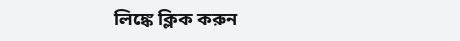লিঙ্কে ক্লিক করুন